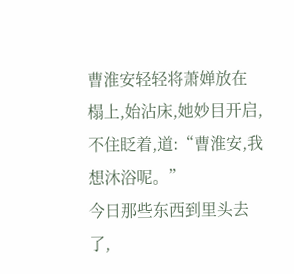曹淮安轻轻将萧婵放在榻上,始沾床,她妙目开启,不住眨着,道:“曹淮安,我想沐浴呢。”
今日那些东西到里头去了,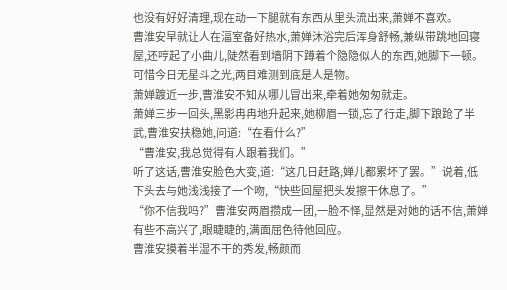也没有好好清理,现在动一下腿就有东西从里头流出来,萧婵不喜欢。
曹淮安早就让人在湢室备好热水,萧婵沐浴完后浑身舒畅,兼纵带跳地回寝屋,还哼起了小曲儿,陡然看到墙阴下蹲着个隐隐似人的东西,她脚下一顿。可惜今日无星斗之光,两目难测到底是人是物。
萧婵踱近一步,曹淮安不知从哪儿冒出来,牵着她匆匆就走。
萧婵三步一回头,黑影冉冉地升起来,她柳眉一锁,忘了行走,脚下踉跄了半武,曹淮安扶稳她,问道:“在看什么?”
“曹淮安,我总觉得有人跟着我们。”
听了这话,曹淮安脸色大变,道:“这几日赶路,婵儿都累坏了罢。”说着,低下头去与她浅浅接了一个吻,“快些回屋把头发擦干休息了。”
“你不信我吗?”曹淮安两眉攒成一团,一脸不怿,显然是对她的话不信,萧婵有些不高兴了,眼睫睫的,满面屈色待他回应。
曹淮安摸着半湿不干的秀发,畅颜而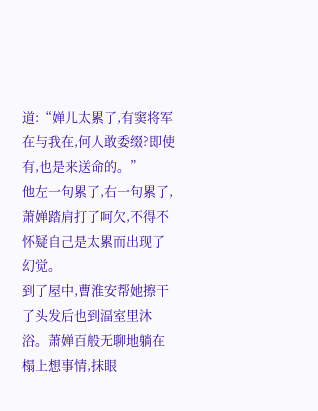道:“婵儿太累了,有窦将军在与我在,何人敢委缀?即使有,也是来送命的。”
他左一句累了,右一句累了,萧婵踏肩打了呵欠,不得不怀疑自己是太累而出现了幻觉。
到了屋中,曹淮安帮她擦干了头发后也到湢室里沐浴。萧婵百般无聊地躺在榻上想事情,抹眼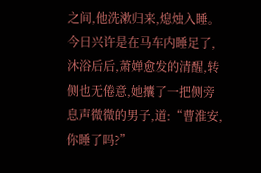之间,他洗漱归来,熄烛入睡。
今日兴许是在马车内睡足了,沐浴后后,萧婵愈发的清醒,转侧也无倦意,她攮了一把侧旁息声微微的男子,道:“曹淮安,你睡了吗?”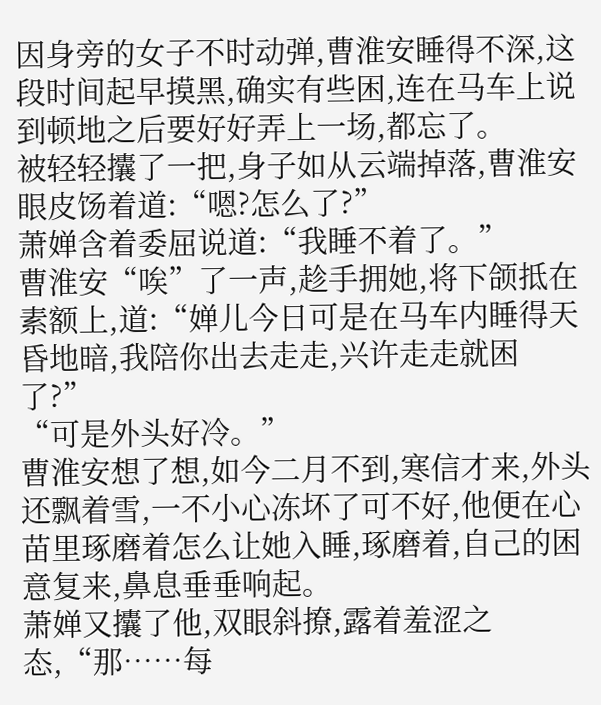因身旁的女子不时动弹,曹淮安睡得不深,这段时间起早摸黑,确实有些困,连在马车上说到顿地之后要好好弄上一场,都忘了。
被轻轻攮了一把,身子如从云端掉落,曹淮安眼皮饧着道:“嗯?怎么了?”
萧婵含着委屈说道:“我睡不着了。”
曹淮安“唉”了一声,趁手拥她,将下颌抵在素额上,道:“婵儿今日可是在马车内睡得天昏地暗,我陪你出去走走,兴许走走就困了?”
“可是外头好冷。”
曹淮安想了想,如今二月不到,寒信才来,外头还飘着雪,一不小心冻坏了可不好,他便在心苗里琢磨着怎么让她入睡,琢磨着,自己的困意复来,鼻息垂垂响起。
萧婵又攮了他,双眼斜撩,露着羞涩之态,“那……每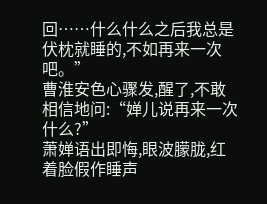回……什么什么之后我总是伏枕就睡的,不如再来一次吧。”
曹淮安色心骤发,醒了,不敢相信地问:“婵儿说再来一次什么?”
萧婵语出即悔,眼波朦胧,红着脸假作睡声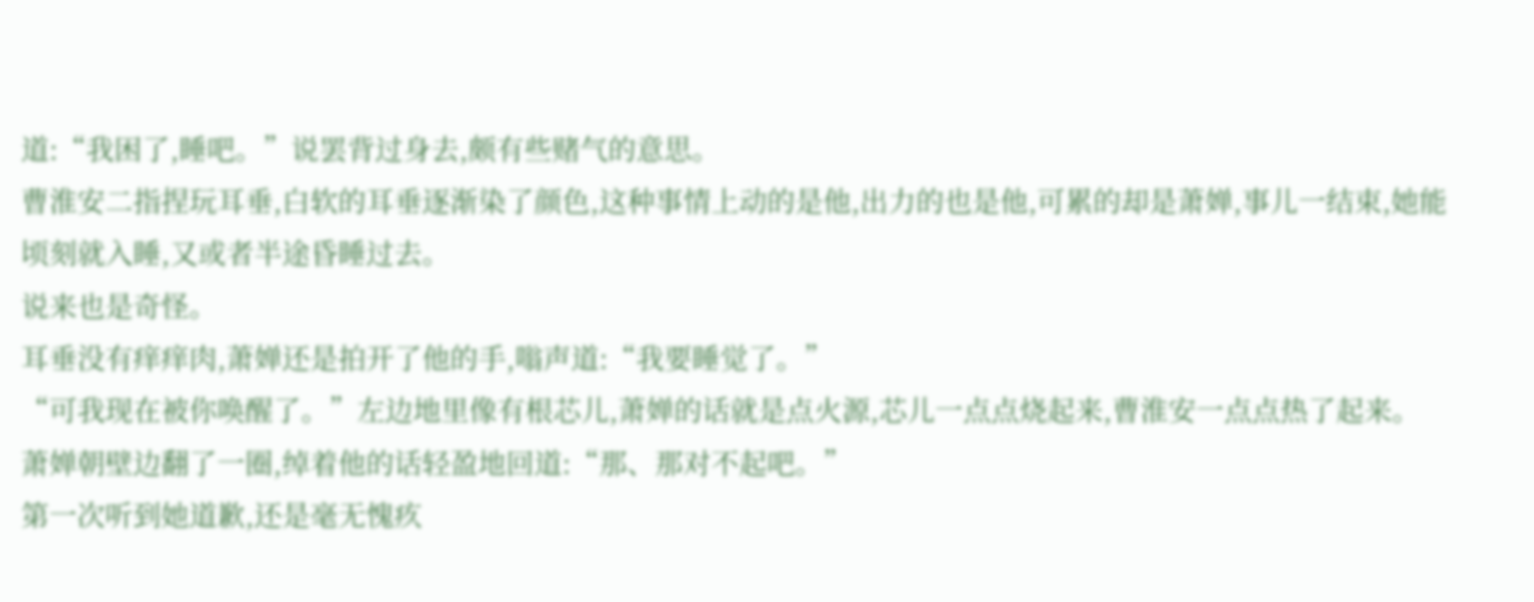道:“我困了,睡吧。”说罢背过身去,颇有些赌气的意思。
曹淮安二指捏玩耳垂,白软的耳垂逐渐染了颜色,这种事情上动的是他,出力的也是他,可累的却是萧婵,事儿一结束,她能顷刻就入睡,又或者半途昏睡过去。
说来也是奇怪。
耳垂没有痒痒肉,萧婵还是拍开了他的手,嗡声道:“我要睡觉了。”
“可我现在被你唤醒了。”左边地里像有根芯儿,萧婵的话就是点火源,芯儿一点点烧起来,曹淮安一点点热了起来。
萧婵朝壁边翻了一圈,绰着他的话轻盈地回道:“那、那对不起吧。”
第一次听到她道歉,还是毫无愧疚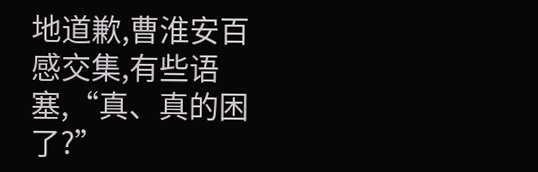地道歉,曹淮安百感交集,有些语塞,“真、真的困了?”